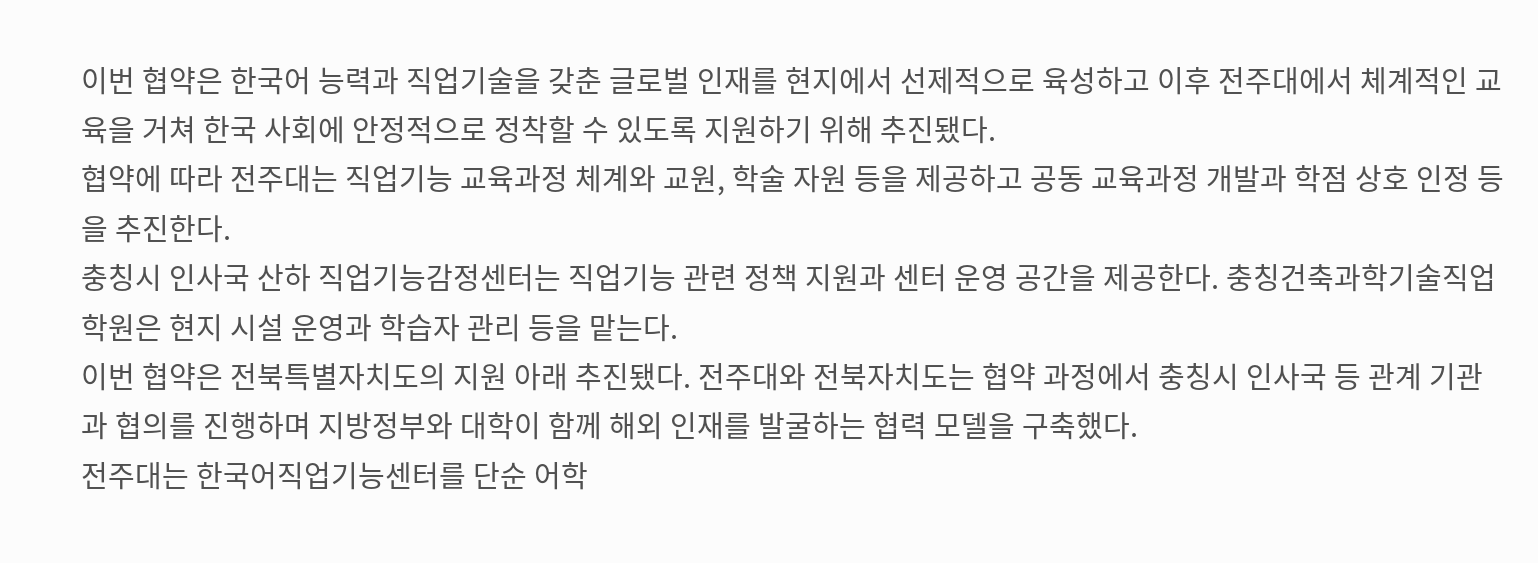이번 협약은 한국어 능력과 직업기술을 갖춘 글로벌 인재를 현지에서 선제적으로 육성하고 이후 전주대에서 체계적인 교육을 거쳐 한국 사회에 안정적으로 정착할 수 있도록 지원하기 위해 추진됐다.
협약에 따라 전주대는 직업기능 교육과정 체계와 교원, 학술 자원 등을 제공하고 공동 교육과정 개발과 학점 상호 인정 등을 추진한다.
충칭시 인사국 산하 직업기능감정센터는 직업기능 관련 정책 지원과 센터 운영 공간을 제공한다. 충칭건축과학기술직업학원은 현지 시설 운영과 학습자 관리 등을 맡는다.
이번 협약은 전북특별자치도의 지원 아래 추진됐다. 전주대와 전북자치도는 협약 과정에서 충칭시 인사국 등 관계 기관과 협의를 진행하며 지방정부와 대학이 함께 해외 인재를 발굴하는 협력 모델을 구축했다.
전주대는 한국어직업기능센터를 단순 어학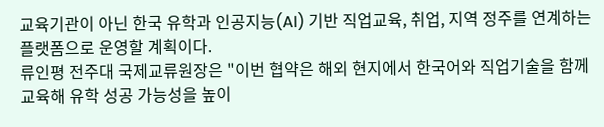교육기관이 아닌 한국 유학과 인공지능(AI) 기반 직업교육, 취업, 지역 정주를 연계하는 플랫폼으로 운영할 계획이다.
류인평 전주대 국제교류원장은 "이번 협약은 해외 현지에서 한국어와 직업기술을 함께 교육해 유학 성공 가능성을 높이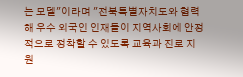는 모델"이라며 "전북특별자치도와 협력해 우수 외국인 인재들이 지역사회에 안정적으로 정착할 수 있도록 교육과 진로 지원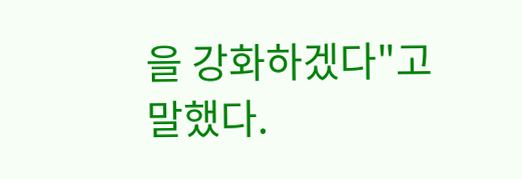을 강화하겠다"고 말했다.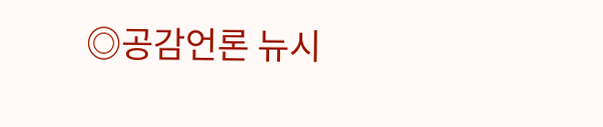◎공감언론 뉴시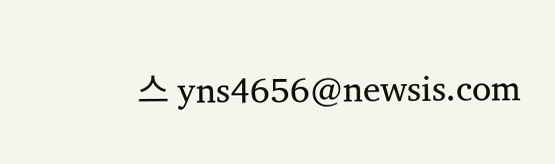스 yns4656@newsis.com